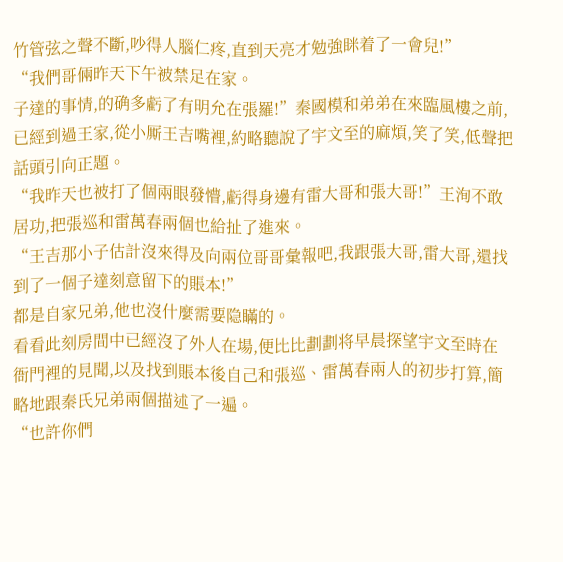竹管弦之聲不斷,吵得人腦仁疼,直到天亮才勉強眯着了一會兒!”
“我們哥倆昨天下午被禁足在家。
子達的事情,的确多虧了有明允在張羅!”秦國模和弟弟在來臨風樓之前,已經到過王家,從小厮王吉嘴裡,約略聽說了宇文至的麻煩,笑了笑,低聲把話頭引向正題。
“我昨天也被打了個兩眼發懵,虧得身邊有雷大哥和張大哥!”王洵不敢居功,把張巡和雷萬春兩個也給扯了進來。
“王吉那小子估計沒來得及向兩位哥哥彙報吧,我跟張大哥,雷大哥,還找到了一個子達刻意留下的賬本!”
都是自家兄弟,他也沒什麼需要隐瞞的。
看看此刻房間中已經沒了外人在場,便比比劃劃将早晨探望宇文至時在衙門裡的見聞,以及找到賬本後自己和張巡、雷萬春兩人的初步打算,簡略地跟秦氏兄弟兩個描述了一遍。
“也許你們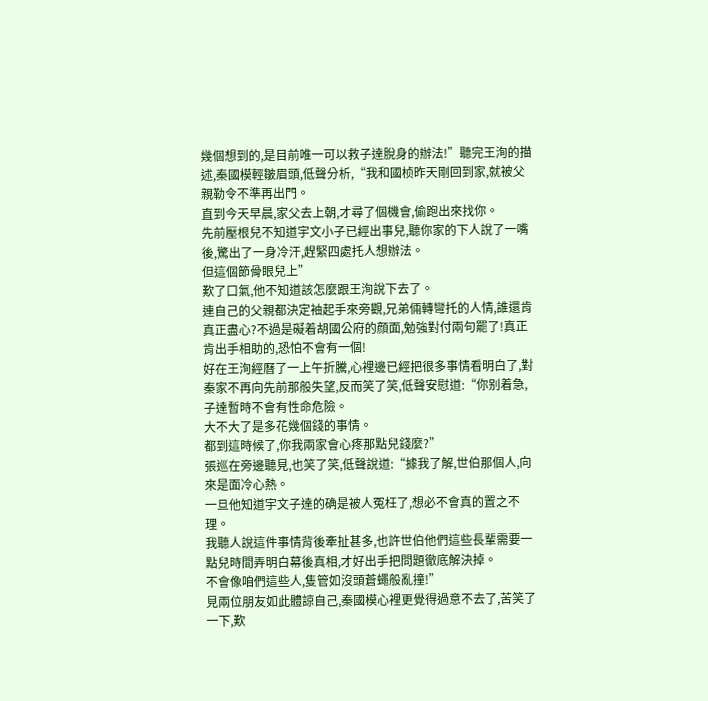幾個想到的,是目前唯一可以救子達脫身的辦法!”聽完王洵的描述,秦國模輕皺眉頭,低聲分析,“我和國桢昨天剛回到家,就被父親勒令不準再出門。
直到今天早晨,家父去上朝,才尋了個機會,偷跑出來找你。
先前壓根兒不知道宇文小子已經出事兒,聽你家的下人說了一嘴後,驚出了一身冷汗,趕緊四處托人想辦法。
但這個節骨眼兒上”
歎了口氣,他不知道該怎麼跟王洵說下去了。
連自己的父親都決定袖起手來旁觀,兄弟倆轉彎托的人情,誰還肯真正盡心?不過是礙着胡國公府的顔面,勉強對付兩句罷了!真正肯出手相助的,恐怕不會有一個!
好在王洵經曆了一上午折騰,心裡邊已經把很多事情看明白了,對秦家不再向先前那般失望,反而笑了笑,低聲安慰道:“你别着急,子達暫時不會有性命危險。
大不大了是多花幾個錢的事情。
都到這時候了,你我兩家會心疼那點兒錢麼?”
張巡在旁邊聽見,也笑了笑,低聲說道:“據我了解,世伯那個人,向來是面冷心熱。
一旦他知道宇文子達的确是被人冤枉了,想必不會真的置之不理。
我聽人說這件事情背後牽扯甚多,也許世伯他們這些長輩需要一點兒時間弄明白幕後真相,才好出手把問題徹底解決掉。
不會像咱們這些人,隻管如沒頭蒼蠅般亂撞!”
見兩位朋友如此體諒自己,秦國模心裡更覺得過意不去了,苦笑了一下,歎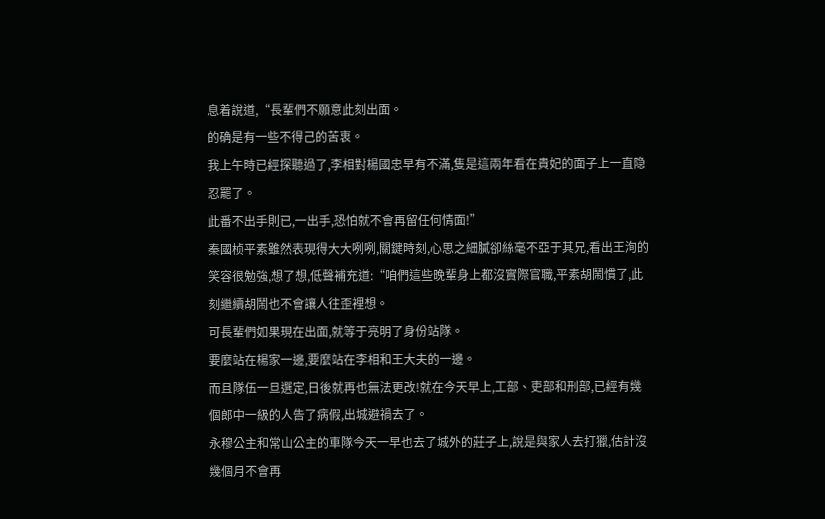息着說道,“長輩們不願意此刻出面。
的确是有一些不得己的苦衷。
我上午時已經探聽過了,李相對楊國忠早有不滿,隻是這兩年看在貴妃的面子上一直隐忍罷了。
此番不出手則已,一出手,恐怕就不會再留任何情面!”
秦國桢平素雖然表現得大大咧咧,關鍵時刻,心思之細膩卻絲毫不亞于其兄,看出王洵的笑容很勉強,想了想,低聲補充道:“咱們這些晚輩身上都沒實際官職,平素胡鬧慣了,此刻繼續胡鬧也不會讓人往歪裡想。
可長輩們如果現在出面,就等于亮明了身份站隊。
要麼站在楊家一邊,要麼站在李相和王大夫的一邊。
而且隊伍一旦選定,日後就再也無法更改!就在今天早上,工部、吏部和刑部,已經有幾個郎中一級的人告了病假,出城避禍去了。
永穆公主和常山公主的車隊今天一早也去了城外的莊子上,說是與家人去打獵,估計沒幾個月不會再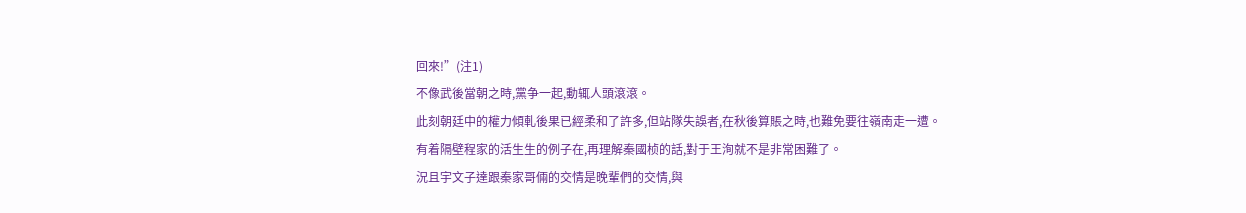回來!”(注1)
不像武後當朝之時,黨争一起,動辄人頭滾滾。
此刻朝廷中的權力傾軋後果已經柔和了許多,但站隊失誤者,在秋後算賬之時,也難免要往嶺南走一遭。
有着隔壁程家的活生生的例子在,再理解秦國桢的話,對于王洵就不是非常困難了。
況且宇文子達跟秦家哥倆的交情是晚輩們的交情,與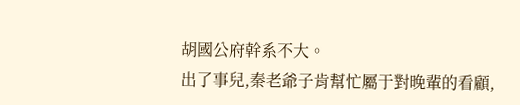胡國公府幹系不大。
出了事兒,秦老爺子肯幫忙屬于對晚輩的看顧,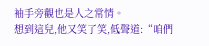袖手旁觀也是人之常情。
想到這兒,他又笑了笑,低聲道:“咱們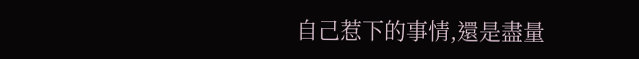自己惹下的事情,還是盡量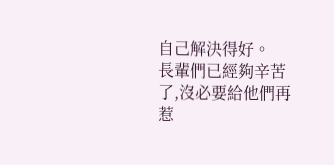自己解決得好。
長輩們已經夠辛苦了,沒必要給他們再惹